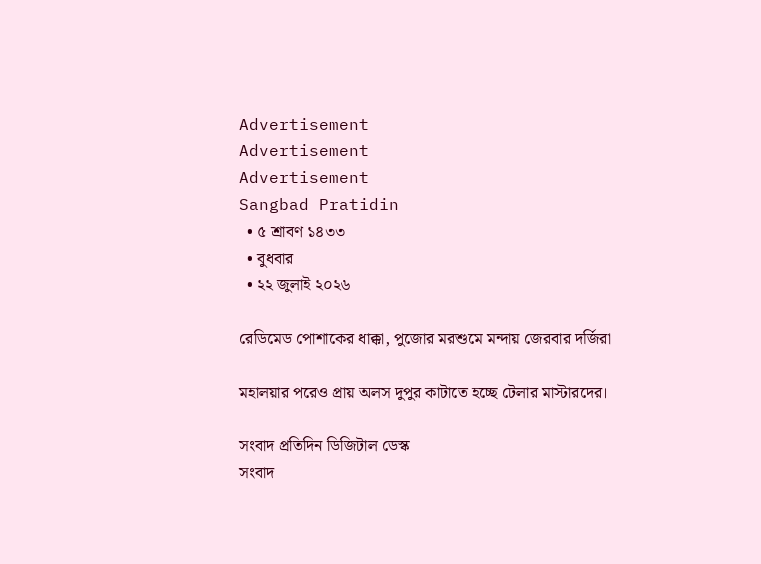Advertisement
Advertisement
Advertisement
Sangbad Pratidin
  • ৫ শ্রাবণ ১৪৩৩
  • বুধবার
  • ২২ জুলাই ২০২৬

রেডিমেড পোশাকের ধাক্কা, পুজোর মরশুমে মন্দায় জেরবার দর্জিরা

মহালয়ার পরেও প্রায় অলস দুপুর কাটাতে হচ্ছে টেলার মাস্টারদের।

সংবাদ প্রতিদিন ডিজিটাল ডেস্ক
সংবাদ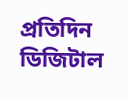প্রতিদিন ডিজিটাল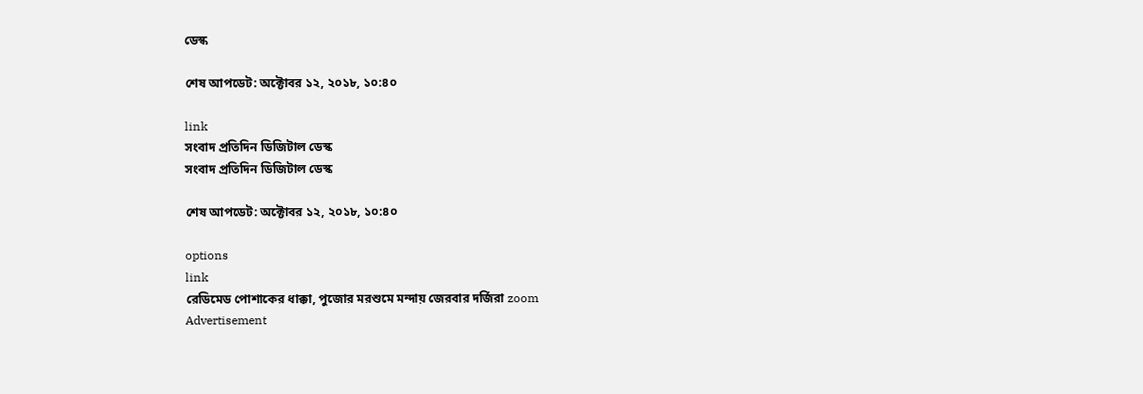ডেস্ক

শেষ আপডেট: অক্টোবর ১২, ২০১৮, ১০:৪০

link
সংবাদ প্রতিদিন ডিজিটাল ডেস্ক
সংবাদ প্রতিদিন ডিজিটাল ডেস্ক

শেষ আপডেট: অক্টোবর ১২, ২০১৮, ১০:৪০

options
link
রেডিমেড পোশাকের ধাক্কা, পুজোর মরশুমে মন্দায় জেরবার দর্জিরা zoom
Advertisement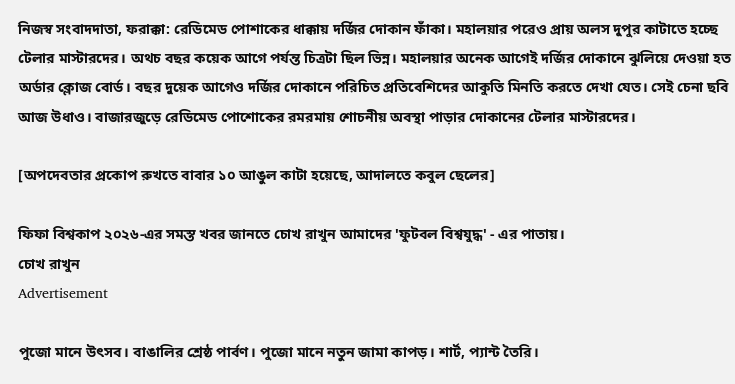নিজস্ব সংবাদদাতা, ফরাক্কা: রেডিমেড পোশাকের ধাক্কায় দর্জির দোকান ফাঁকা। মহালয়ার পরেও প্রায় অলস দুপুর কাটাতে হচ্ছে টেলার মাস্টারদের। অথচ বছর কয়েক আগে পর্যন্ত চিত্রটা ছিল ভিন্ন। মহালয়ার অনেক আগেই দর্জির দোকানে ঝুলিয়ে দেওয়া হত অর্ডার ক্লোজ বোর্ড। বছর দুয়েক আগেও দর্জির দোকানে পরিচিত প্রতিবেশিদের আকুতি মিনতি করতে দেখা যেত। সেই চেনা ছবি আজ উধাও। বাজারজুড়ে রেডিমেড পোশোকের রমরমায় শোচনীয় অবস্থা পাড়ার দোকানের টেলার মাস্টারদের।

[অপদেবতার প্রকোপ রুখতে বাবার ১০ আঙুল কাটা হয়েছে, আদালতে কবুল ছেলের]

ফিফা বিশ্বকাপ ২০২৬-এর সমস্ত খবর জানতে চোখ রাখুন আমাদের 'ফুটবল বিশ্বযুদ্ধ' - এর পাতায়।
চোখ রাখুন
Advertisement

পুজো মানে উৎসব। বাঙালির শ্রেষ্ঠ পার্বণ। পুজো মানে নতুন জামা কাপড়। শার্ট, প্যান্ট তৈরি।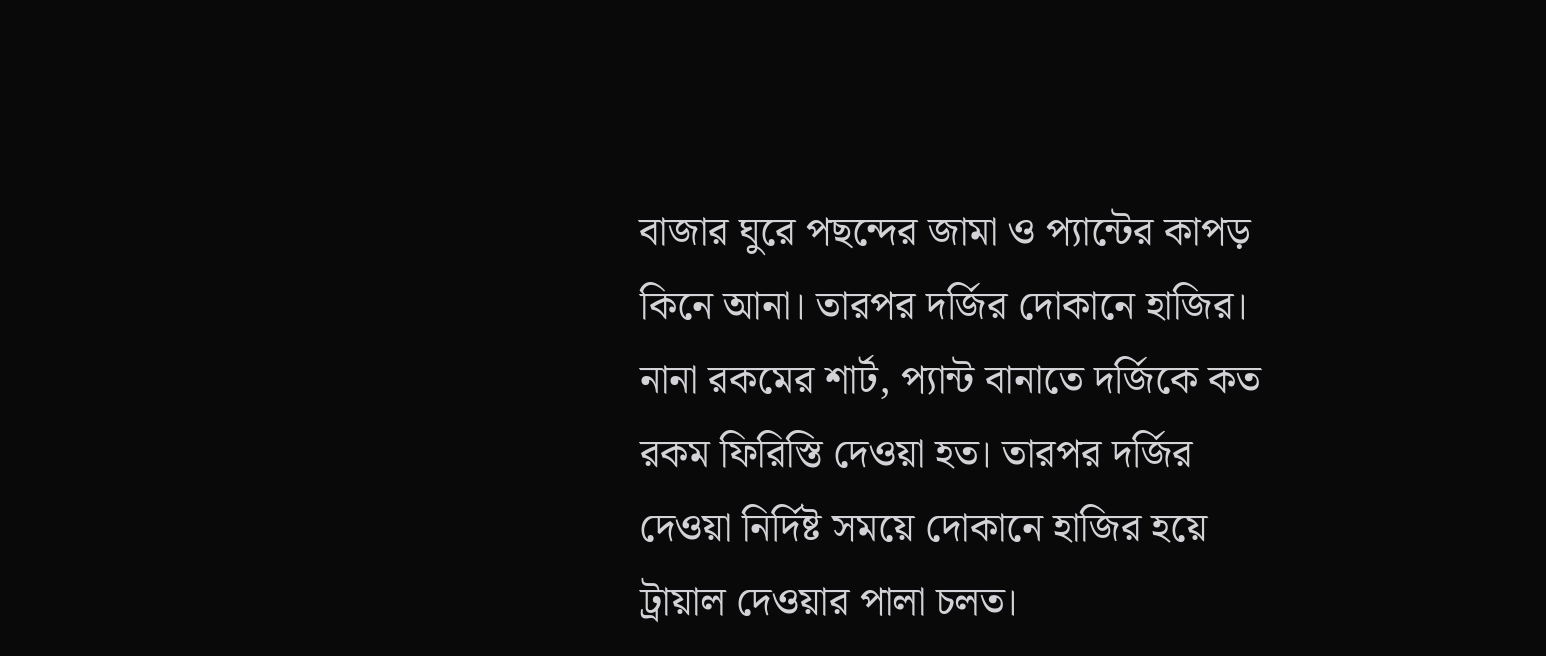বাজার ঘুরে পছন্দের জামা ও প্যান্টের কাপড় কিনে আনা। তারপর দর্জির দোকানে হাজির। নানা রকমের শার্ট, প্যান্ট বানাতে দর্জিকে কত রকম ফিরিস্তি দেওয়া হত। তারপর দর্জির দেওয়া নির্দিষ্ট সময়ে দোকানে হাজির হয়ে ট্রায়াল দেওয়ার পালা চলত।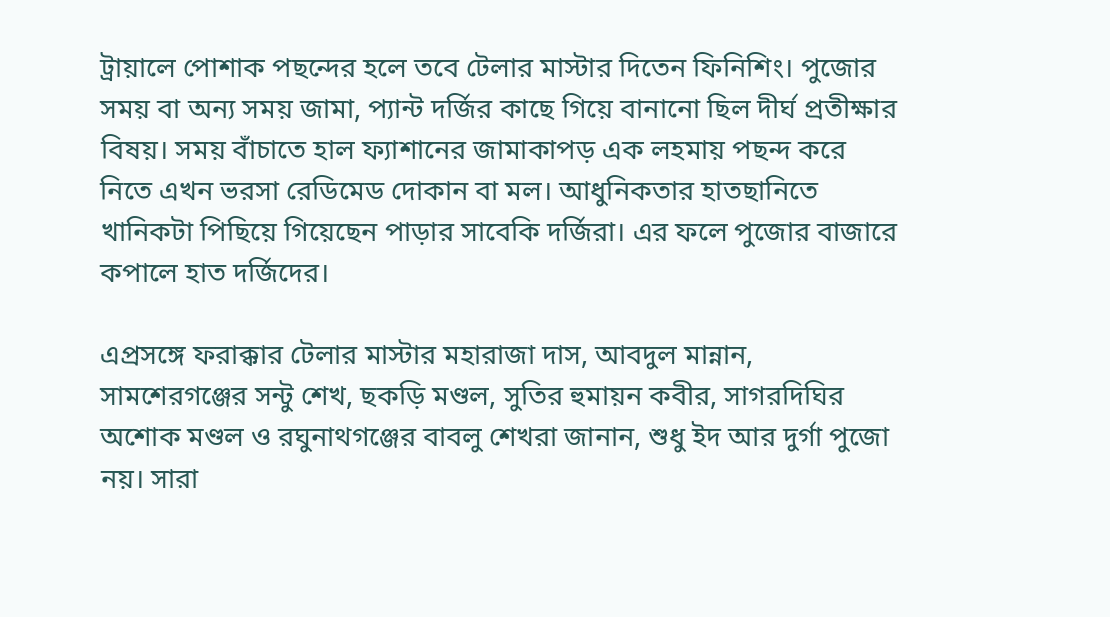ট্রায়ালে পোশাক পছন্দের হলে তবে টেলার মাস্টার দিতেন ফিনিশিং। পুজোর সময় বা অন্য সময় জামা, প্যান্ট দর্জির কাছে গিয়ে বানানো ছিল দীর্ঘ প্রতীক্ষার বিষয়। সময় বাঁচাতে হাল ফ্যাশানের জামাকাপড় এক লহমায় পছন্দ করে নিতে এখন ভরসা রেডিমেড দোকান বা মল। আধুনিকতার হাতছানিতে খানিকটা পিছিয়ে গিয়েছেন পাড়ার সাবেকি দর্জিরা। এর ফলে পুজোর বাজারে কপালে হাত দর্জিদের।

এপ্রসঙ্গে ফরাক্কার টেলার মাস্টার মহারাজা দাস, আবদুল মান্নান, সামশেরগঞ্জের সন্টু শেখ, ছকড়ি মণ্ডল, সুতির হুমায়ন কবীর, সাগরদিঘির অশোক মণ্ডল ও রঘুনাথগঞ্জের বাবলু শেখরা জানান, শুধু ইদ আর দুর্গা পুজো নয়। সারা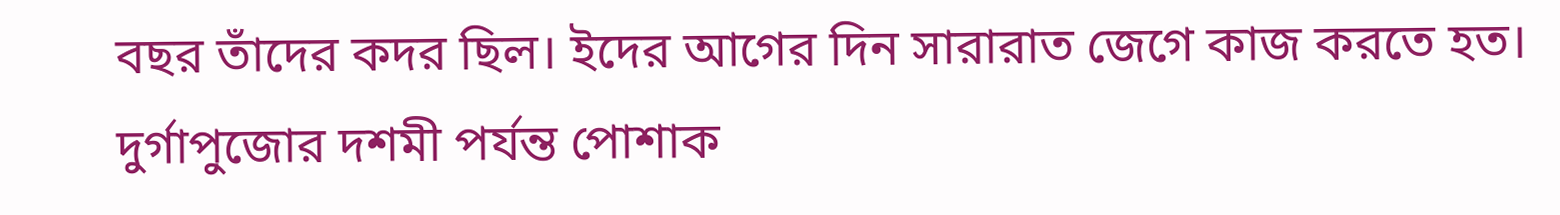বছর তাঁদের কদর ছিল। ইদের আগের দিন সারারাত জেগে কাজ করতে হত। দুর্গাপুজোর দশমী পর্যন্ত পোশাক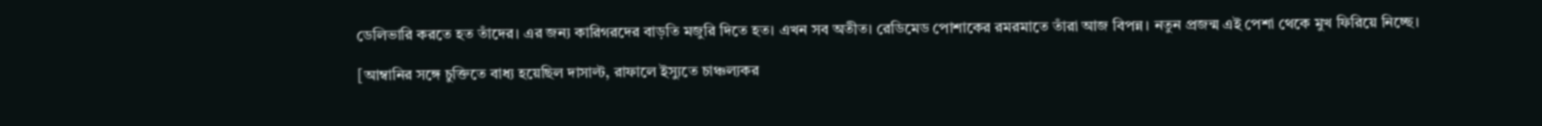ডেলিভারি করতে হত তাঁদের। এর জন্য কারিগরদের বাড়তি মজুরি দিতে হত। এখন সব অতীত। রেডিমেড পোশাকের রমরমাতে তাঁরা আজ বিপন্ন। নতুন প্রজন্ম এই পেশা থেকে মুখ ফিরিয়ে নিচ্ছে।

[আম্বানির সঙ্গে চুক্তিতে বাধ্য হয়েছিল দাসাল্ট, রাফালে ইস্যুতে চাঞ্চল্যকর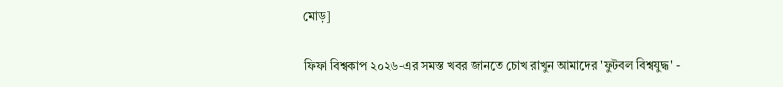মোড়]

ফিফা বিশ্বকাপ ২০২৬-এর সমস্ত খবর জানতে চোখ রাখুন আমাদের 'ফুটবল বিশ্বযুদ্ধ' -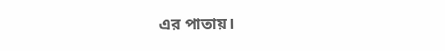এর পাতায়।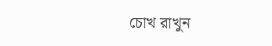চোখ রাখুন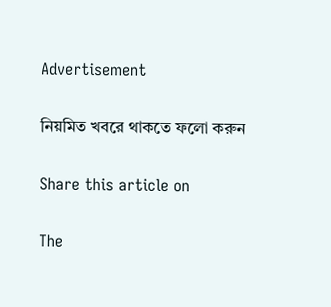Advertisement

নিয়মিত খবরে থাকতে ফলো করুন

Share this article on

The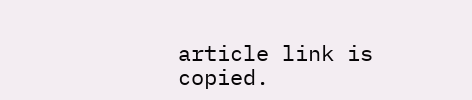article link is copied.